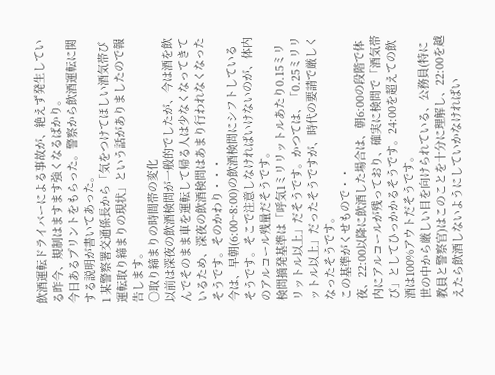飲酒運転ドライバーによる事故が、絶えず発生している昨今、規制はますます強くなるばかり。
今日あるプリントをもらった。警察から飲酒運転に関する説明が書いてあった。
1 某警察署交通係長から「気をつけてほしい酒気帯び運転取り締まりの現状」という話がありましたので報告します。
○取り締まりの時間帯の変化
以前は深夜の飲酒検問が一般的でしたが、今は酒を飲んでそのまま車を運転して帰る人は少なくなってきているため、深夜の飲酒検問はあまり行われなくなったそうです。そのかわり・・・
今は、早朝(6:00~8:00)の飲酒検問にシフトしているそうです。そこで注意しなければいけないのが、体内のアルコール残量だそうです。
検問摘発基準は「呼気1ミリリットルあたり0.15ミリリットル以上」だそうです。かつては、「0.25ミリリットル以上」だったそうですが、時代の要請で厳しくなったそうです。
この基準がくせもので・・
夜、22:00以降に飲酒した場合は、朝6:00の段階で体内にアルコールが残っており、確実に検問で「酒気帯び」としてひっかかるそうです。24:00を超えての飲酒は100%アウトだそうです。
世の中から厳しい目を向けられている、公務員(特に教員と警察官)はこのことを十分に理解し、22:00を越えたら飲酒しないようにしていかなければい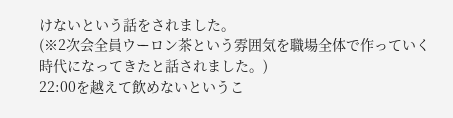けないという話をされました。
(※2次会全員ウーロン茶という雰囲気を職場全体で作っていく時代になってきたと話されました。)
22:00を越えて飲めないというこ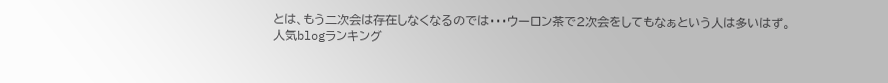とは、もう二次会は存在しなくなるのでは・・・ウーロン茶で2次会をしてもなぁという人は多いはず。
人気blogランキング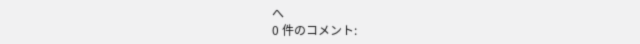へ
0 件のコメント: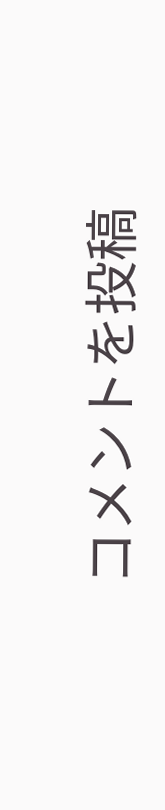コメントを投稿